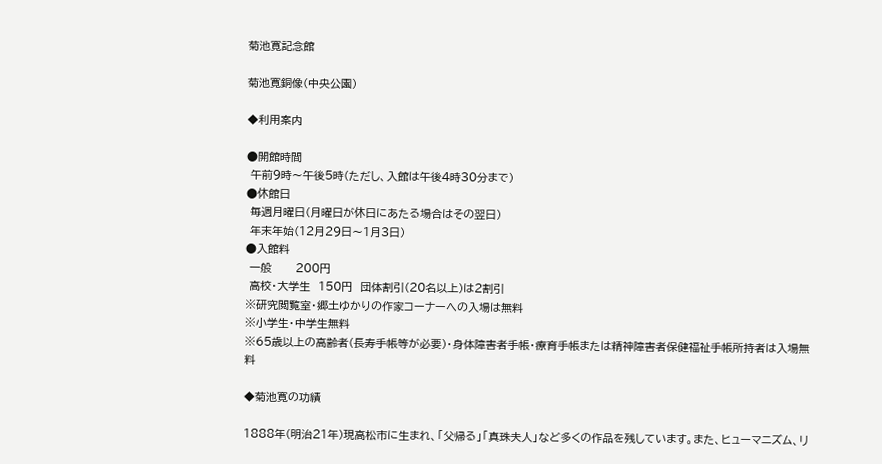菊池寛記念館

菊池寛銅像(中央公園)

◆利用案内

●開館時間
 午前9時〜午後5時(ただし、入館は午後4時30分まで)
●休館日
 毎週月曜日(月曜日が休日にあたる場合はその翌日)
 年末年始(12月29日〜1月3日)
●入館料
 一般      200円
 高校・大学生  150円  団体割引(20名以上)は2割引
※研究閲覧室・郷土ゆかりの作家コーナーへの入場は無料
※小学生・中学生無料
※65歳以上の高齢者(長寿手帳等が必要)・身体障害者手帳・療育手帳または精神障害者保健福祉手帳所持者は入場無料

◆菊池寛の功績

1888年(明治21年)現高松市に生まれ、「父帰る」「真珠夫人」など多くの作品を残しています。また、ヒューマニズム、リ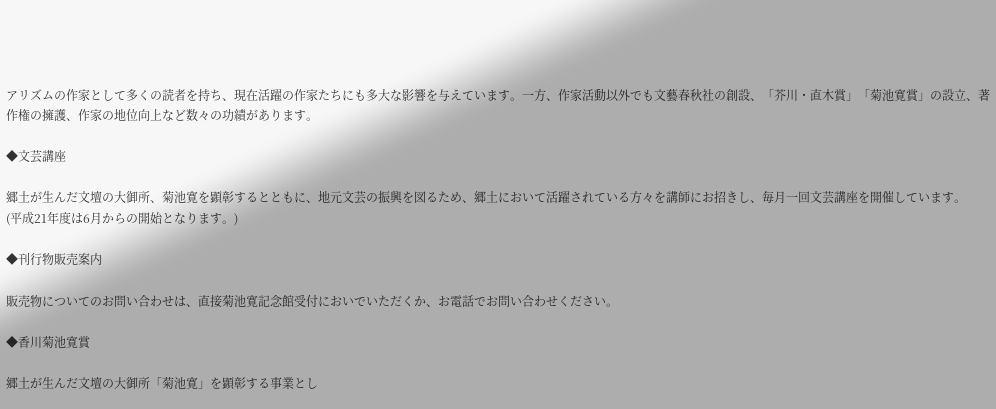アリズムの作家として多くの読者を持ち、現在活躍の作家たちにも多大な影響を与えています。一方、作家活動以外でも文藝春秋社の創設、「芥川・直木賞」「菊池寛賞」の設立、著作権の擁護、作家の地位向上など数々の功績があります。

◆文芸講座

郷土が生んだ文壇の大御所、菊池寛を顕彰するとともに、地元文芸の振興を図るため、郷土において活躍されている方々を講師にお招きし、毎月一回文芸講座を開催しています。
(平成21年度は6月からの開始となります。)

◆刊行物販売案内

販売物についてのお問い合わせは、直接菊池寛記念館受付においでいただくか、お電話でお問い合わせください。

◆香川菊池寛賞

郷土が生んだ文壇の大御所「菊池寛」を顕彰する事業とし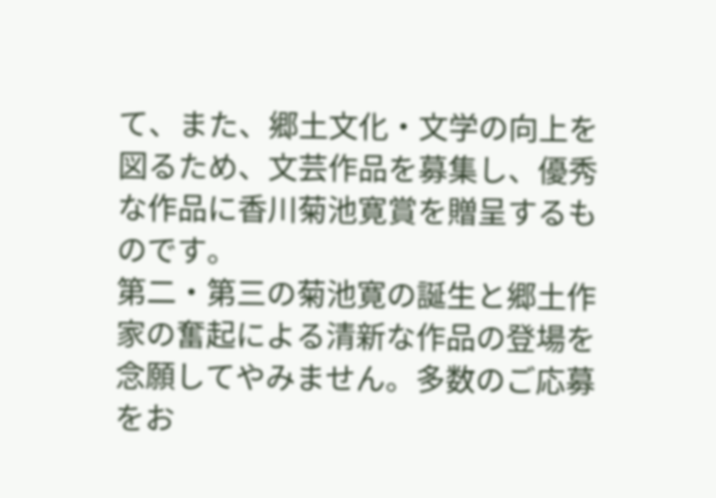て、また、郷土文化・文学の向上を図るため、文芸作品を募集し、優秀な作品に香川菊池寛賞を贈呈するものです。
第二・第三の菊池寛の誕生と郷土作家の奮起による清新な作品の登場を念願してやみません。多数のご応募をお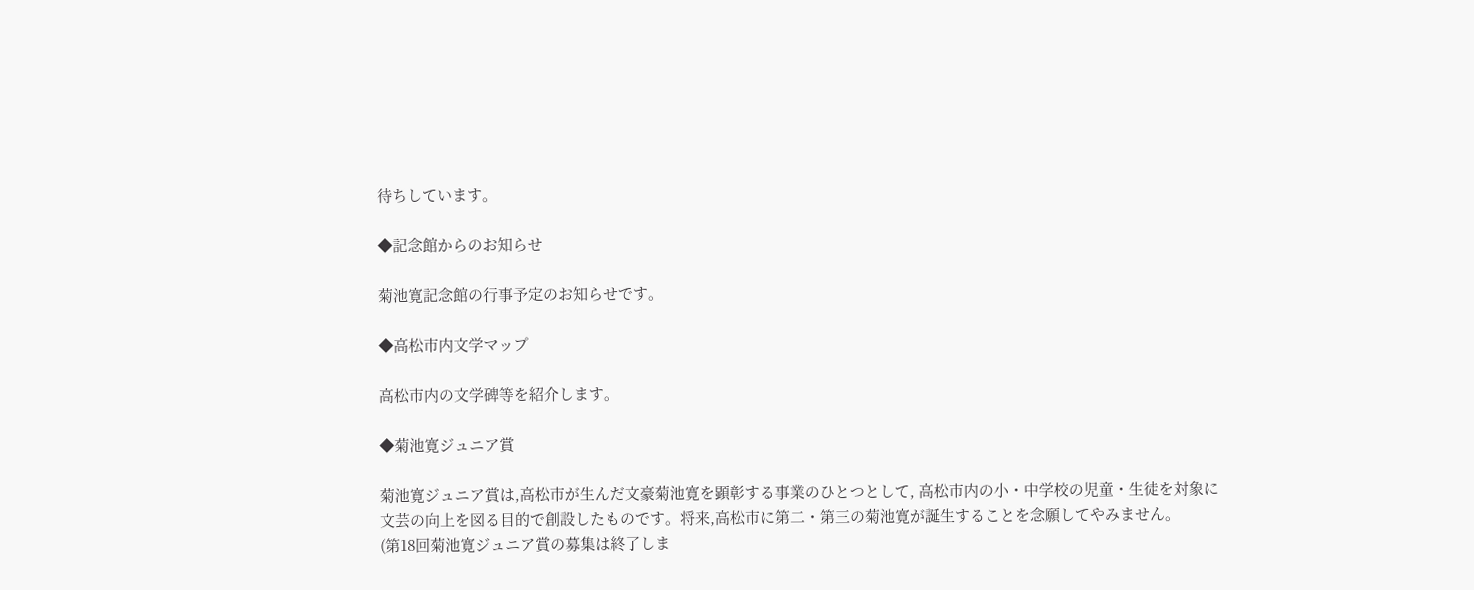待ちしています。

◆記念館からのお知らせ

菊池寛記念館の行事予定のお知らせです。

◆高松市内文学マップ

高松市内の文学碑等を紹介します。

◆菊池寛ジュニア賞

菊池寛ジュニア賞は,高松市が生んだ文豪菊池寛を顕彰する事業のひとつとして, 高松市内の小・中学校の児童・生徒を対象に文芸の向上を図る目的で創設したものです。将来,高松市に第二・第三の菊池寛が誕生することを念願してやみません。
(第18回菊池寛ジュニア賞の募集は終了しま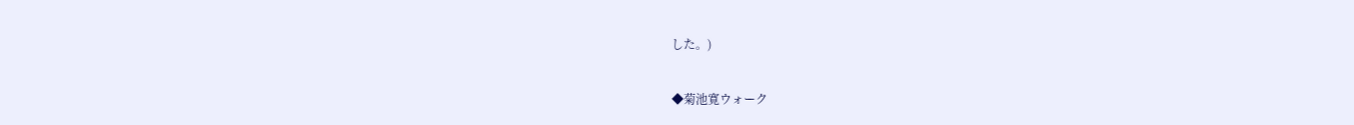した。)

◆菊池寛ウォーク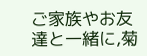ご家族やお友達と一緒に,菊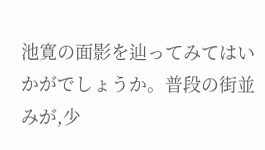池寛の面影を辿ってみてはいかがでしょうか。普段の街並みが,少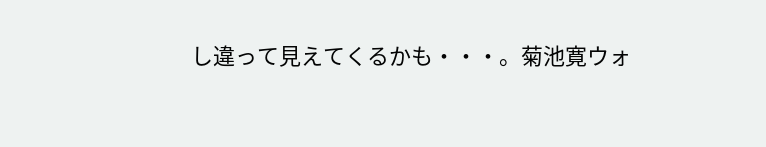し違って見えてくるかも・・・。菊池寛ウォ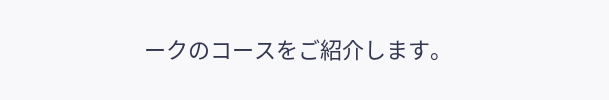ークのコースをご紹介します。